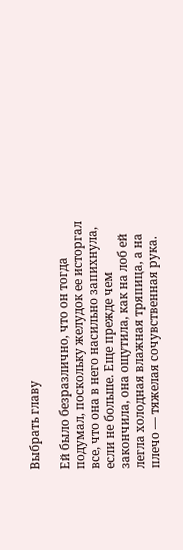Выбрать главу

Ей было безразлично, что он тогда подумал, поскольку желудок ее исторгал все, что она в него насильно запихнула, если не больше. Еще прежде чем закончила, она ощутила, как на лоб ей легла холодная влажная тряпица, а на плечо — тяжелая сочувственная рука.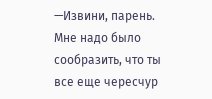—Извини, парень. Мне надо было сообразить, что ты все еще чересчур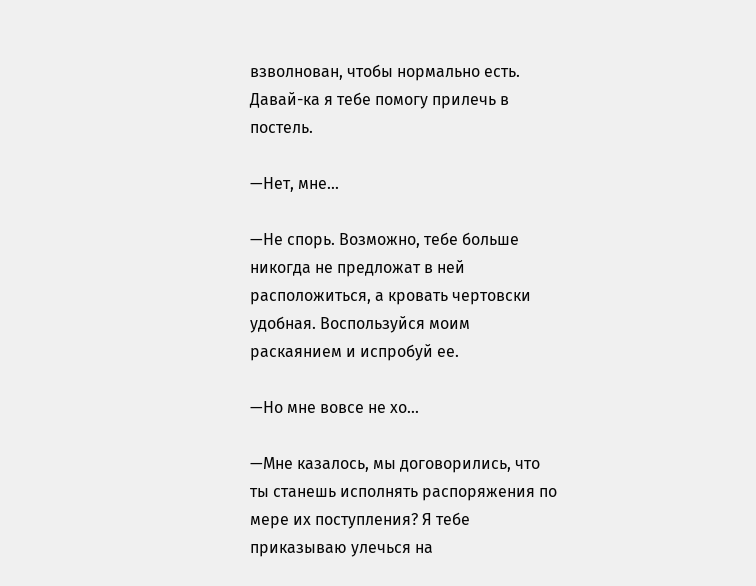взволнован, чтобы нормально есть. Давай-ка я тебе помогу прилечь в постель.

—Нет, мне...

—Не спорь. Возможно, тебе больше никогда не предложат в ней расположиться, а кровать чертовски удобная. Воспользуйся моим раскаянием и испробуй ее.

—Но мне вовсе не хо...

—Мне казалось, мы договорились, что ты станешь исполнять распоряжения по мере их поступления? Я тебе приказываю улечься на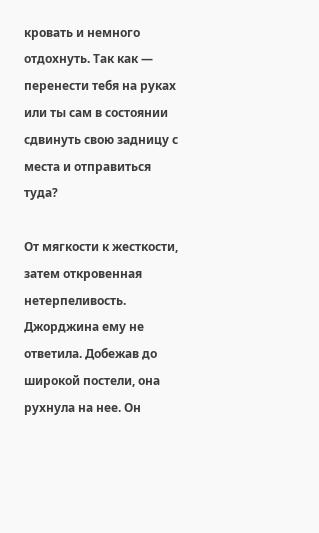кровать и немного отдохнуть. Так как — перенести тебя на руках или ты сам в состоянии сдвинуть свою задницу с места и отправиться туда?

От мягкости к жесткости, затем откровенная нетерпеливость. Джорджина ему не ответила. Добежав до широкой постели, она рухнула на нее. Он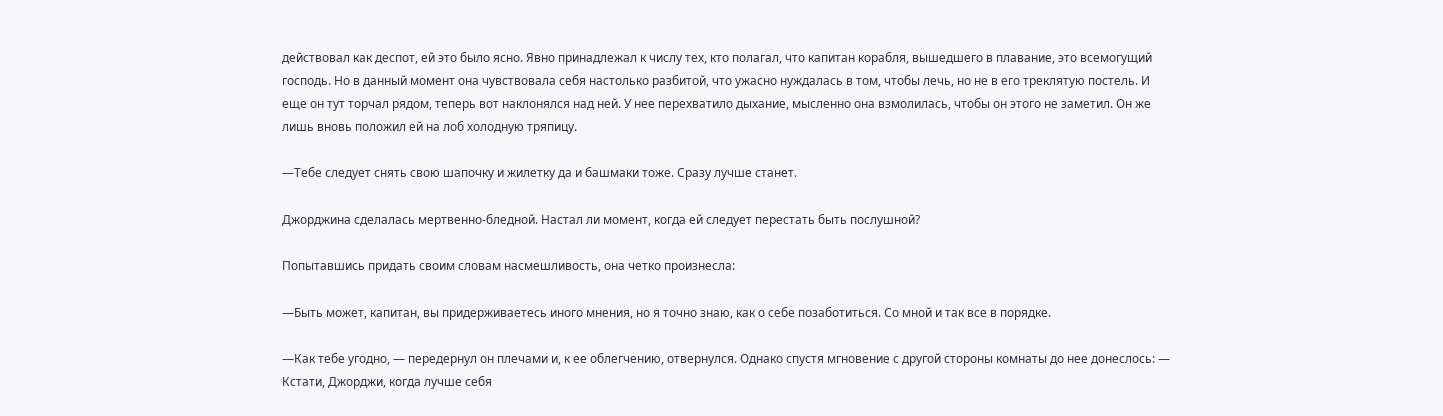действовал как деспот, ей это было ясно. Явно принадлежал к числу тех, кто полагал, что капитан корабля, вышедшего в плавание, это всемогущий господь. Но в данный момент она чувствовала себя настолько разбитой, что ужасно нуждалась в том, чтобы лечь, но не в его треклятую постель. И еще он тут торчал рядом, теперь вот наклонялся над ней. У нее перехватило дыхание, мысленно она взмолилась, чтобы он этого не заметил. Он же лишь вновь положил ей на лоб холодную тряпицу.

—Тебе следует снять свою шапочку и жилетку да и башмаки тоже. Сразу лучше станет.

Джорджина сделалась мертвенно-бледной. Настал ли момент, когда ей следует перестать быть послушной?

Попытавшись придать своим словам насмешливость, она четко произнесла:

—Быть может, капитан, вы придерживаетесь иного мнения, но я точно знаю, как о себе позаботиться. Со мной и так все в порядке.

—Как тебе угодно, — передернул он плечами и, к ее облегчению, отвернулся. Однако спустя мгновение с другой стороны комнаты до нее донеслось: — Кстати, Джорджи, когда лучше себя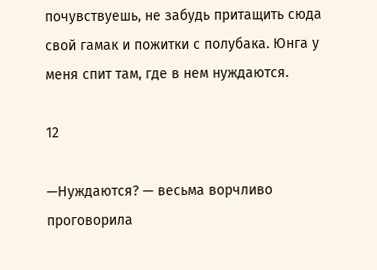почувствуешь, не забудь притащить сюда свой гамак и пожитки с полубака. Юнга у меня спит там, где в нем нуждаются.

12

—Нуждаются? — весьма ворчливо проговорила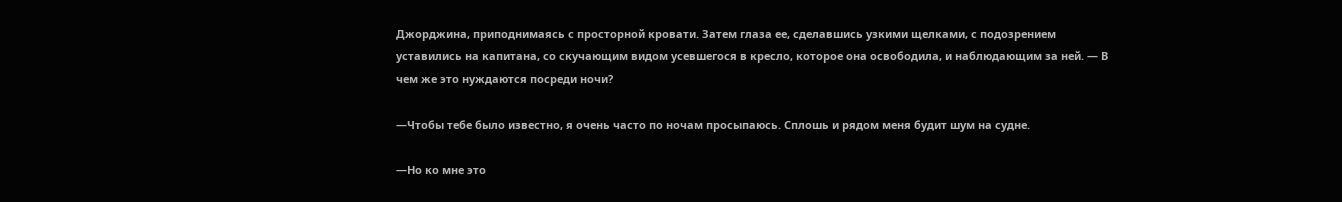Джорджина, приподнимаясь с просторной кровати. Затем глаза ее, сделавшись узкими щелками, с подозрением уставились на капитана, со скучающим видом усевшегося в кресло, которое она освободила, и наблюдающим за ней. — В чем же это нуждаются посреди ночи?

—Чтобы тебе было известно, я очень часто по ночам просыпаюсь. Сплошь и рядом меня будит шум на судне.

—Но ко мне это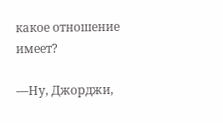какое отношение имеет?

—Ну, Джорджи,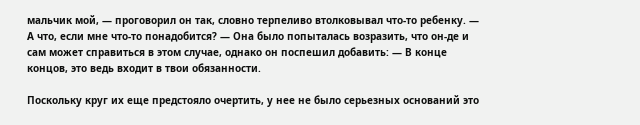мальчик мой, — проговорил он так, словно терпеливо втолковывал что-то ребенку. — А что, если мне что-то понадобится? — Она было попыталась возразить, что он-де и сам может справиться в этом случае, однако он поспешил добавить: — В конце концов, это ведь входит в твои обязанности.

Поскольку круг их еще предстояло очертить, у нее не было серьезных оснований это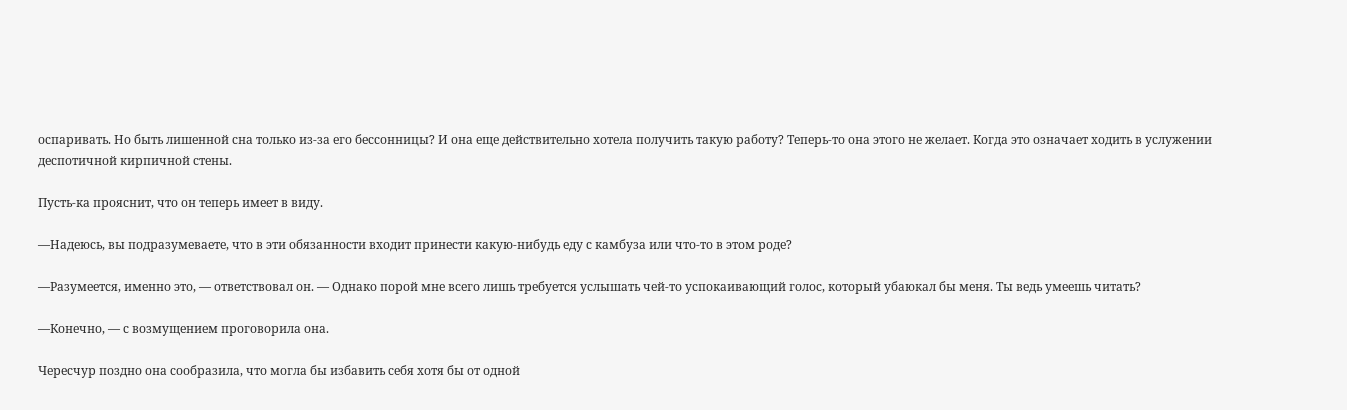оспаривать. Но быть лишенной сна только из-за его бессонницы? И она еще действительно хотела получить такую работу? Теперь-то она этого не желает. Когда это означает ходить в услужении деспотичной кирпичной стены.

Пусть-ка прояснит, что он теперь имеет в виду.

—Надеюсь, вы подразумеваете, что в эти обязанности входит принести какую-нибудь еду с камбуза или что-то в этом роде?

—Разумеется, именно это, — ответствовал он. — Однако порой мне всего лишь требуется услышать чей-то успокаивающий голос, который убаюкал бы меня. Ты ведь умеешь читать?

—Конечно, — с возмущением проговорила она.

Чересчур поздно она сообразила, что могла бы избавить себя хотя бы от одной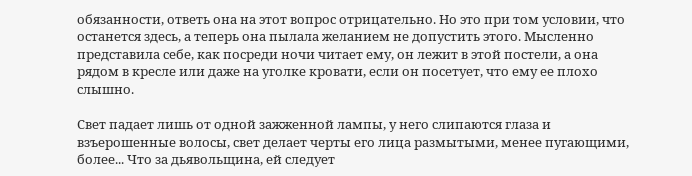обязанности, ответь она на этот вопрос отрицательно. Но это при том условии, что останется здесь, а теперь она пылала желанием не допустить этого. Мысленно представила себе, как посреди ночи читает ему, он лежит в этой постели, а она рядом в кресле или даже на уголке кровати, если он посетует, что ему ее плохо слышно.

Свет падает лишь от одной зажженной лампы, у него слипаются глаза и взъерошенные волосы, свет делает черты его лица размытыми, менее пугающими, более... Что за дьявольщина, ей следует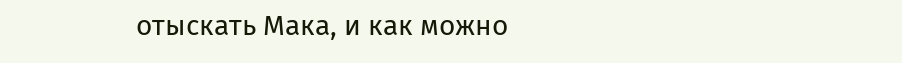отыскать Мака, и как можно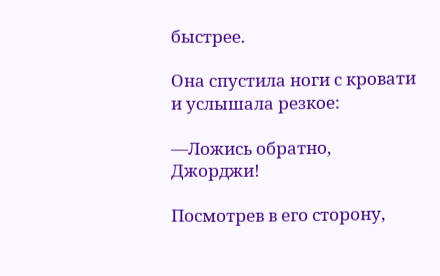быстрее.

Она спустила ноги с кровати и услышала резкое:

—Ложись обратно, Джорджи!

Посмотрев в его сторону,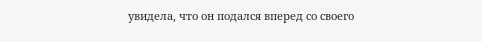увидела, что он подался вперед со своего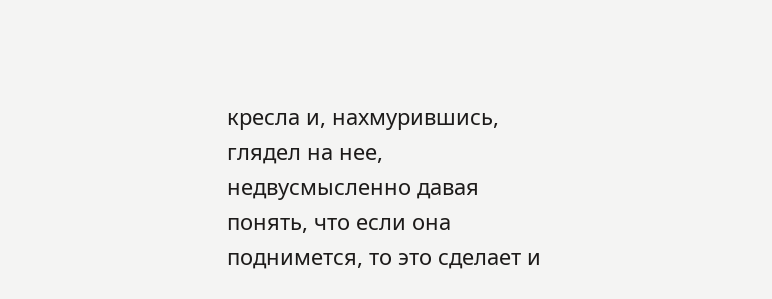кресла и, нахмурившись, глядел на нее, недвусмысленно давая понять, что если она поднимется, то это сделает и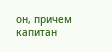он, причем капитан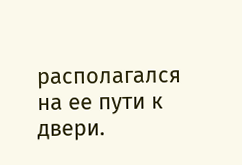располагался на ее пути к двери.